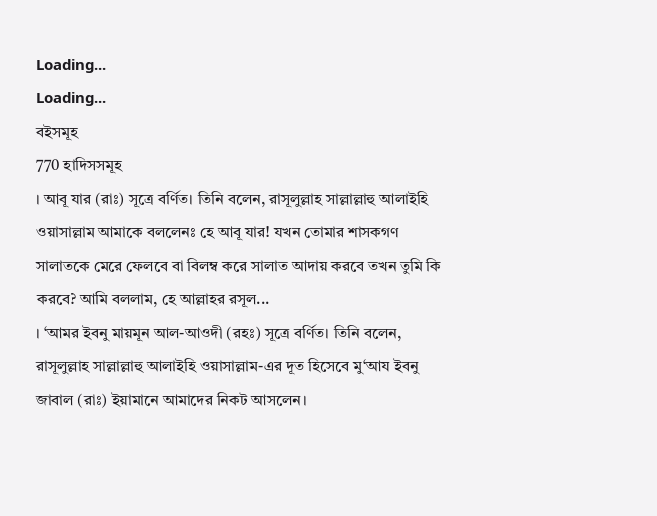Loading...
Loading...
বইসমূহ
770 হাদিসসমূহ
। আবূ যার (রাঃ) সূত্রে বর্ণিত। তিনি বলেন, রাসূলুল্লাহ সাল্লাল্লাহু আলাইহি ওয়াসাল্লাম আমাকে বললেনঃ হে আবূ যার! যখন তোমার শাসকগণ সালাতকে মেরে ফেলবে বা বিলম্ব করে সালাত আদায় করবে তখন তুমি কি করবে? আমি বললাম, হে আল্লাহর রসূল...
। ‘আমর ইবনু মায়মূন আল-আওদী (রহঃ) সূত্রে বর্ণিত। তিনি বলেন, রাসূলুল্লাহ সাল্লাল্লাহু আলাইহি ওয়াসাল্লাম-এর দূত হিসেবে মু‘আয ইবনু জাবাল (রাঃ) ইয়ামানে আমাদের নিকট আসলেন।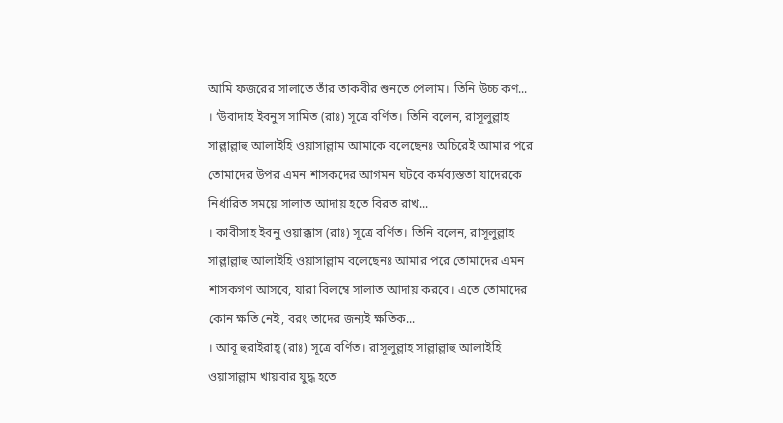আমি ফজরের সালাতে তাঁর তাকবীর শুনতে পেলাম। তিনি উচ্চ কণ...
। ‘উবাদাহ ইবনুস সামিত (রাঃ) সূত্রে বর্ণিত। তিনি বলেন, রাসূলুল্লাহ সাল্লাল্লাহু আলাইহি ওয়াসাল্লাম আমাকে বলেছেনঃ অচিরেই আমার পরে তোমাদের উপর এমন শাসকদের আগমন ঘটবে কর্মব্যস্ততা যাদেরকে নির্ধারিত সময়ে সালাত আদায় হতে বিরত রাখ...
। কাবীসাহ ইবনু ওয়াক্কাস (রাঃ) সূত্রে বর্ণিত। তিনি বলেন, রাসূলুল্লাহ সাল্লাল্লাহু আলাইহি ওয়াসাল্লাম বলেছেনঃ আমার পরে তোমাদের এমন শাসকগণ আসবে, যারা বিলম্বে সালাত আদায় করবে। এতে তোমাদের কোন ক্ষতি নেই, বরং তাদের জন্যই ক্ষতিক...
। আবূ হুরাইরাহ্ (রাঃ) সূত্রে বর্ণিত। রাসূলুল্লাহ সাল্লাল্লাহু আলাইহি ওয়াসাল্লাম খায়বার যুদ্ধ হতে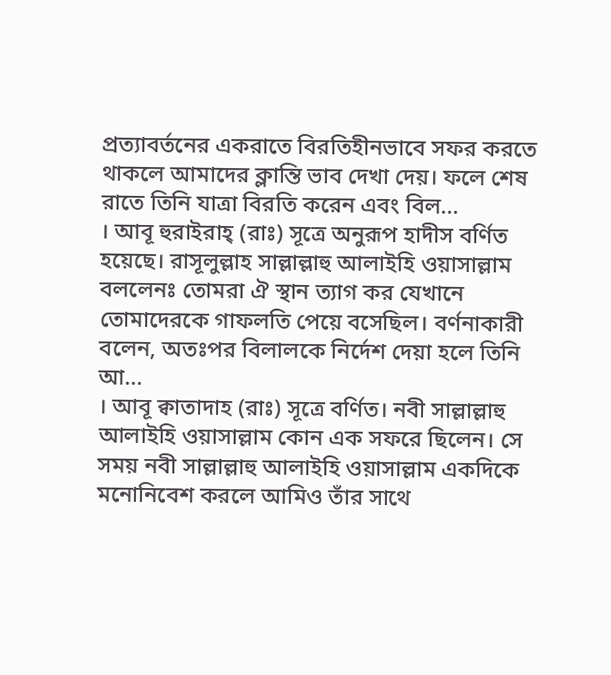প্রত্যাবর্তনের একরাতে বিরতিহীনভাবে সফর করতে থাকলে আমাদের ক্লান্তি ভাব দেখা দেয়। ফলে শেষ রাতে তিনি যাত্রা বিরতি করেন এবং বিল...
। আবূ হুরাইরাহ্ (রাঃ) সূত্রে অনুরূপ হাদীস বর্ণিত হয়েছে। রাসূলুল্লাহ সাল্লাল্লাহু আলাইহি ওয়াসাল্লাম বললেনঃ তোমরা ঐ স্থান ত্যাগ কর যেখানে তোমাদেরকে গাফলতি পেয়ে বসেছিল। বর্ণনাকারী বলেন, অতঃপর বিলালকে নির্দেশ দেয়া হলে তিনি আ...
। আবূ ক্বাতাদাহ (রাঃ) সূত্রে বর্ণিত। নবী সাল্লাল্লাহু আলাইহি ওয়াসাল্লাম কোন এক সফরে ছিলেন। সে সময় নবী সাল্লাল্লাহু আলাইহি ওয়াসাল্লাম একদিকে মনোনিবেশ করলে আমিও তাঁর সাথে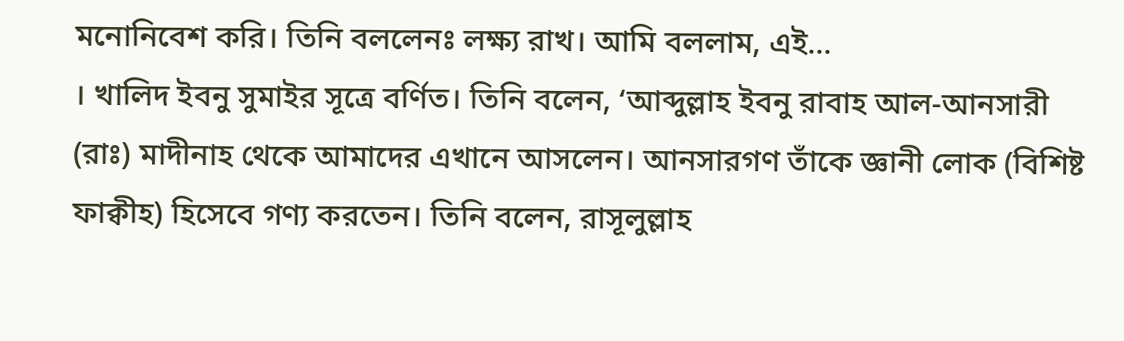মনোনিবেশ করি। তিনি বললেনঃ লক্ষ্য রাখ। আমি বললাম, এই...
। খালিদ ইবনু সুমাইর সূত্রে বর্ণিত। তিনি বলেন, ‘আব্দুল্লাহ ইবনু রাবাহ আল-আনসারী (রাঃ) মাদীনাহ থেকে আমাদের এখানে আসলেন। আনসারগণ তাঁকে জ্ঞানী লোক (বিশিষ্ট ফাক্বীহ) হিসেবে গণ্য করতেন। তিনি বলেন, রাসূলুল্লাহ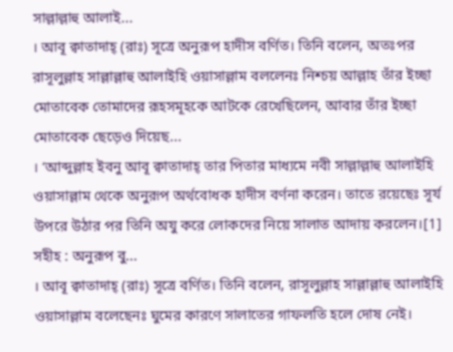সাল্লাল্লাহু আলাই...
। আবূ ক্বাতাদাহ্ (রাঃ) সূত্রে অনুরূপ হাদীস বর্ণিত। তিনি বলেন, অতঃপর রাসূলুল্লাহ সাল্লাল্লাহু আলাইহি ওয়াসাল্লাম বললেনঃ নিশ্চয় আল্লাহ তাঁর ইচ্ছা মোতাবেক তোমাদের রূহসমূহকে আটকে রেখেছিলেন, আবার তাঁর ইচ্ছা মোতাবেক ছেড়েও দিয়েছ...
। ‘আব্দুল্লাহ ইবনু আবূ ক্বাতাদাহ্ তার পিতার মাধ্যমে নবী সাল্লাল্লাহু আলাইহি ওয়াসাল্লাম থেকে অনুরূপ অর্থবোধক হাদীস বর্ণনা করেন। তাতে রয়েছেঃ সূর্য উপরে উঠার পর তিনি অযু করে লোকদের নিয়ে সালাত আদায় করলেন।[1] সহীহ : অনুরূপ বু...
। আবূ ক্বাতাদাহ্ (রাঃ) সূত্রে বর্ণিত। তিনি বলেন, রাসূলুল্লাহ সাল্লাল্লাহু আলাইহি ওয়াসাল্লাম বলেছেনঃ ঘুমের কারণে সালাতের গাফলতি হলে দোষ নেই।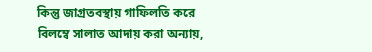কিন্তু জাগ্রতবস্থায় গাফিলতি করে বিলম্বে সালাত আদায় করা অন্যায়,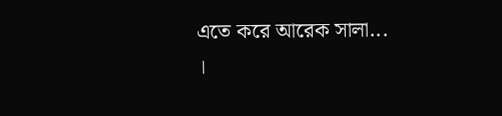এতে করে আরেক সালা...
।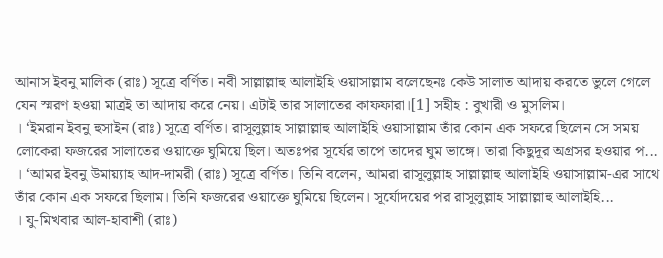আনাস ইবনু মালিক (রাঃ) সূত্রে বর্ণিত। নবী সাল্লাল্লাহু আলাইহি ওয়াসাল্লাম বলেছেনঃ কেউ সালাত আদায় করতে ভুলে গেলে যেন স্মরণ হওয়া মাত্রই তা আদায় করে নেয়। এটাই তার সালাতের কাফফারা।[1] সহীহ : বুখারী ও মুসলিম।
। ‘ইমরান ইবনু হুসাইন (রাঃ) সূত্রে বর্ণিত। রাসূলুল্লাহ সাল্লাল্লাহু আলাইহি ওয়াসাল্লাম তাঁর কোন এক সফরে ছিলেন সে সময় লোকেরা ফজরের সালাতের ওয়াক্তে ঘুমিয়ে ছিল। অতঃপর সূর্যের তাপে তাদের ঘুম ভাঙ্গে। তারা কিছুদূর অগ্রসর হওয়ার প...
। ‘আমর ইবনু উমায়্যাহ আদ-দামরী (রাঃ) সূত্রে বর্ণিত। তিনি বলেন, আমরা রাসূলুল্লাহ সাল্লাল্লাহু আলাইহি ওয়াসাল্লাম-এর সাথে তাঁর কোন এক সফরে ছিলাম। তিনি ফজরের ওয়াক্তে ঘুমিয়ে ছিলেন। সূর্যোদয়ের পর রাসূলুল্লাহ সাল্লাল্লাহু আলাইহি...
। যু-মিখবার আল-হাবাশী (রাঃ)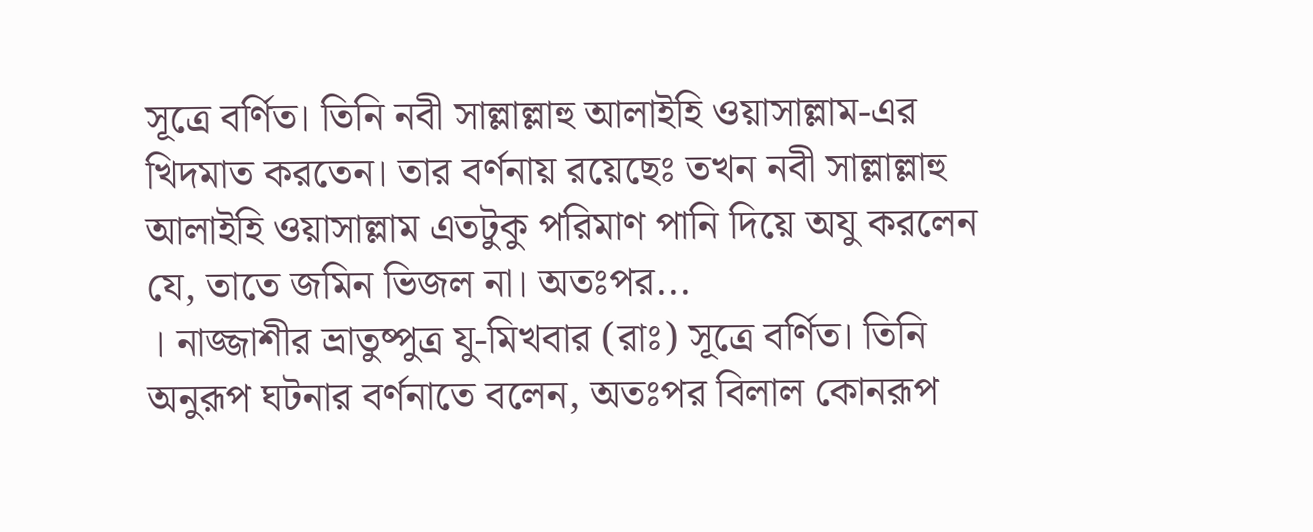সূত্রে বর্ণিত। তিনি নবী সাল্লাল্লাহু আলাইহি ওয়াসাল্লাম-এর খিদমাত করতেন। তার বর্ণনায় রয়েছেঃ তখন নবী সাল্লাল্লাহু আলাইহি ওয়াসাল্লাম এতটুকু পরিমাণ পানি দিয়ে অযু করলেন যে, তাতে জমিন ভিজল না। অতঃপর...
। নাজ্জাশীর ভ্রাতুষ্পুত্র যু-মিখবার (রাঃ) সূত্রে বর্ণিত। তিনি অনুরূপ ঘটনার বর্ণনাতে বলেন, অতঃপর বিলাল কোনরূপ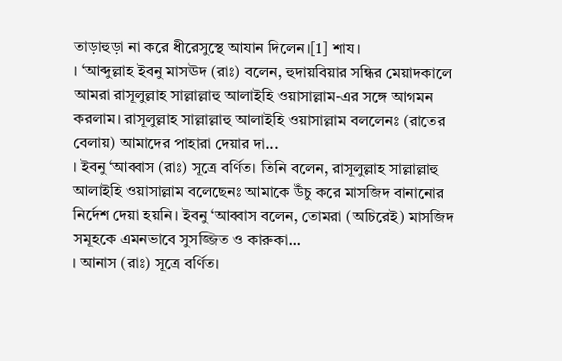তাড়াহুড়া না করে ধীরেসুস্থে আযান দিলেন।[1] শায।
। ‘আব্দুল্লাহ ইবনু মাসঊদ (রাঃ) বলেন, হুদায়বিয়ার সন্ধির মেয়াদকালে আমরা রাসূলুল্লাহ সাল্লাল্লাহু আলাইহি ওয়াসাল্লাম-এর সঙ্গে আগমন করলাম। রাসূলুল্লাহ সাল্লাল্লাহু আলাইহি ওয়াসাল্লাম বললেনঃ (রাতের বেলায়) আমাদের পাহারা দেয়ার দা...
। ইবনু ‘আব্বাস (রাঃ) সূত্রে বর্ণিত। তিনি বলেন, রাসূলুল্লাহ সাল্লাল্লাহু আলাইহি ওয়াসাল্লাম বলেছেনঃ আমাকে উঁচু করে মাসজিদ বানানোর নির্দেশ দেয়া হয়নি। ইবনু ‘আব্বাস বলেন, তোমরা (অচিরেই) মাসজিদ সমূহকে এমনভাবে সুসজ্জিত ও কারুকা...
। আনাস (রাঃ) সূত্রে বর্ণিত।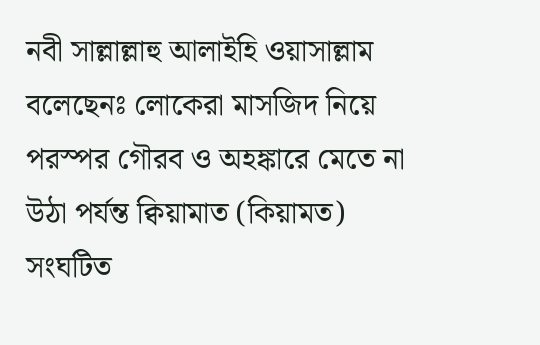নবী সাল্লাল্লাহু আলাইহি ওয়াসাল্লাম বলেছেনঃ লোকেরা মাসজিদ নিয়ে পরস্পর গৌরব ও অহঙ্কারে মেতে না উঠা পর্যন্ত ক্বিয়ামাত (কিয়ামত) সংঘটিত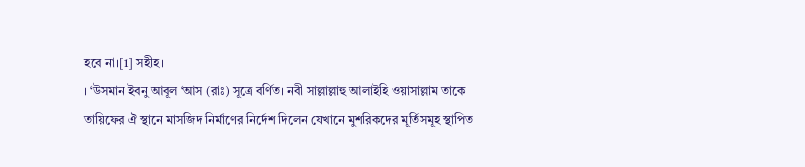হবে না।[1] সহীহ।
। ‘উসমান ইবনু আবূল ‘আস (রাঃ) সূত্রে বর্ণিত। নবী সাল্লাল্লাহু আলাইহি ওয়াসাল্লাম তাকে তায়িফের ঐ স্থানে মাসজিদ নির্মাণের নির্দেশ দিলেন যেখানে মুশরিকদের মূর্তিসমূহ স্থাপিত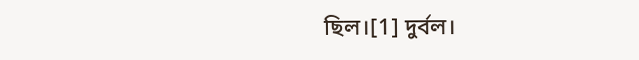ছিল।[1] দুর্বল।